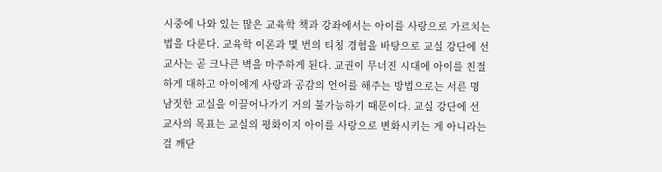시중에 나와 있는 많은 교육학 책과 강좌에서는 아이를 사랑으로 가르치는 법을 다룬다. 교육학 이론과 몇 번의 티칭 경험을 바탕으로 교실 강단에 선 교사는 곧 크나큰 벽을 마주하게 된다. 교권이 무너진 시대에 아이를 친절하게 대하고 아이에게 사랑과 공감의 언어를 해주는 방법으로는 서른 명 남짓한 교실을 이끌어나가기 거의 불가능하기 때문이다. 교실 강단에 선 교사의 목표는 교실의 평화이지 아이를 사랑으로 변화시키는 게 아니라는 걸 깨닫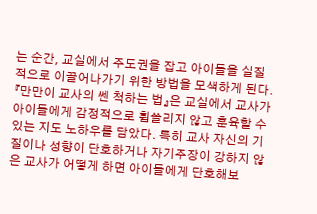는 순간, 교실에서 주도권을 잡고 아이들을 실질적으로 이끌어나가기 위한 방법을 모색하게 된다.
『만만이 교사의 쎈 척하는 법』은 교실에서 교사가 아이들에게 감정적으로 휩쓸리지 않고 훈육할 수 있는 지도 노하우를 담았다. 특히 교사 자신의 기질이나 성향이 단호하거나 자기주장이 강하지 않은 교사가 어떻게 하면 아이들에게 단호해보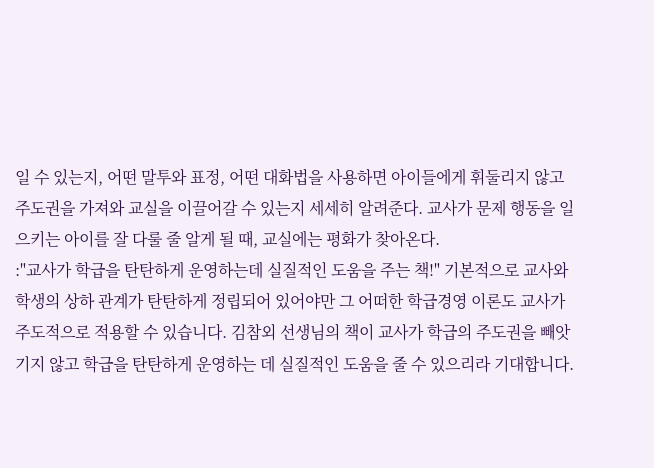일 수 있는지, 어떤 말투와 표정, 어떤 대화법을 사용하면 아이들에게 휘둘리지 않고 주도권을 가져와 교실을 이끌어갈 수 있는지 세세히 알려준다. 교사가 문제 행동을 일으키는 아이를 잘 다룰 줄 알게 될 때, 교실에는 평화가 찾아온다.
:"교사가 학급을 탄탄하게 운영하는데 실질적인 도움을 주는 책!" 기본적으로 교사와 학생의 상하 관계가 탄탄하게 정립되어 있어야만 그 어떠한 학급경영 이론도 교사가 주도적으로 적용할 수 있습니다. 김참외 선생님의 책이 교사가 학급의 주도권을 빼앗기지 않고 학급을 탄탄하게 운영하는 데 실질적인 도움을 줄 수 있으리라 기대합니다.